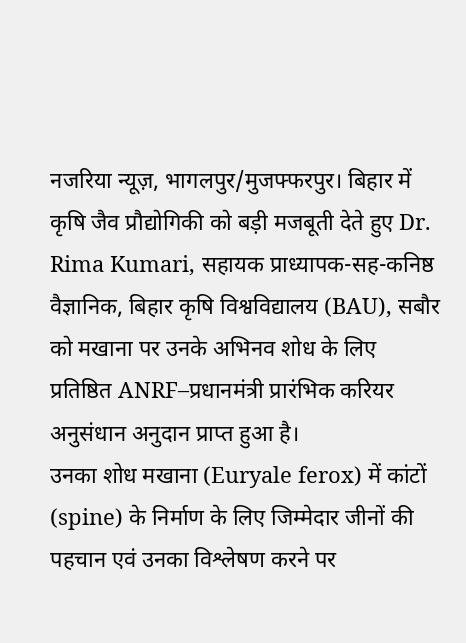नजरिया न्यूज़, भागलपुर/मुजफ्फरपुर। बिहार में कृषि जैव प्रौद्योगिकी को बड़ी मजबूती देते हुए Dr. Rima Kumari, सहायक प्राध्यापक-सह-कनिष्ठ वैज्ञानिक, बिहार कृषि विश्वविद्यालय (BAU), सबौर को मखाना पर उनके अभिनव शोध के लिए प्रतिष्ठित ANRF–प्रधानमंत्री प्रारंभिक करियर अनुसंधान अनुदान प्राप्त हुआ है।
उनका शोध मखाना (Euryale ferox) में कांटों (spine) के निर्माण के लिए जिम्मेदार जीनों की पहचान एवं उनका विश्लेषण करने पर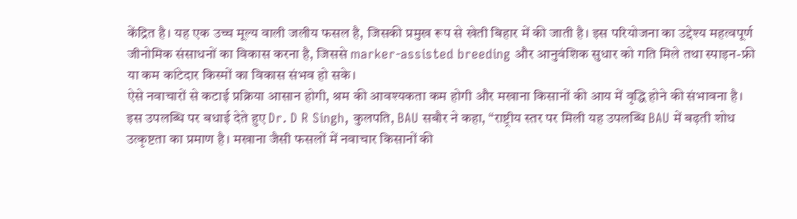केंद्रित है। यह एक उच्च मूल्य वाली जलीय फसल है, जिसकी प्रमुख रूप से खेती बिहार में की जाती है। इस परियोजना का उद्देश्य महत्वपूर्ण जीनोमिक संसाधनों का विकास करना है, जिससे marker-assisted breeding और आनुवंशिक सुधार को गति मिले तथा स्पाइन-फ्री या कम कांटेदार किस्मों का विकास संभव हो सके।
ऐसे नवाचारों से कटाई प्रक्रिया आसान होगी, श्रम की आवश्यकता कम होगी और मखाना किसानों की आय में वृद्धि होने की संभावना है।
इस उपलब्धि पर बधाई देते हुए Dr. D R Singh, कुलपति, BAU सबौर ने कहा, “राष्ट्रीय स्तर पर मिली यह उपलब्धि BAU में बढ़ती शोध उत्कृष्टता का प्रमाण है। मखाना जैसी फसलों में नवाचार किसानों की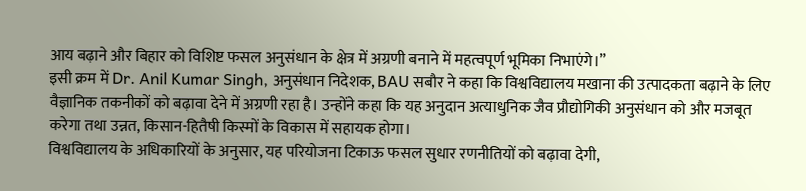आय बढ़ाने और बिहार को विशिष्ट फसल अनुसंधान के क्षेत्र में अग्रणी बनाने में महत्वपूर्ण भूमिका निभाएंगे।”
इसी क्रम में Dr. Anil Kumar Singh, अनुसंधान निदेशक, BAU सबौर ने कहा कि विश्वविद्यालय मखाना की उत्पादकता बढ़ाने के लिए वैज्ञानिक तकनीकों को बढ़ावा देने में अग्रणी रहा है। उन्होंने कहा कि यह अनुदान अत्याधुनिक जैव प्रौद्योगिकी अनुसंधान को और मजबूत करेगा तथा उन्नत, किसान-हितैषी किस्मों के विकास में सहायक होगा।
विश्वविद्यालय के अधिकारियों के अनुसार, यह परियोजना टिकाऊ फसल सुधार रणनीतियों को बढ़ावा देगी,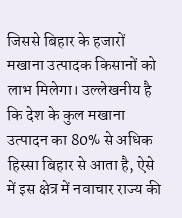जिससे बिहार के हजारों मखाना उत्पादक किसानों को लाभ मिलेगा। उल्लेखनीय है कि देश के कुल मखाना उत्पादन का 80% से अधिक हिस्सा बिहार से आता है, ऐसे में इस क्षेत्र में नवाचार राज्य की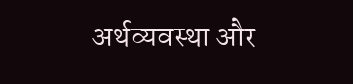अर्थव्यवस्था और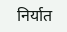निर्यात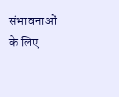संभावनाओं के लिए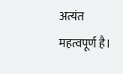अत्यंत महत्वपूर्ण है।